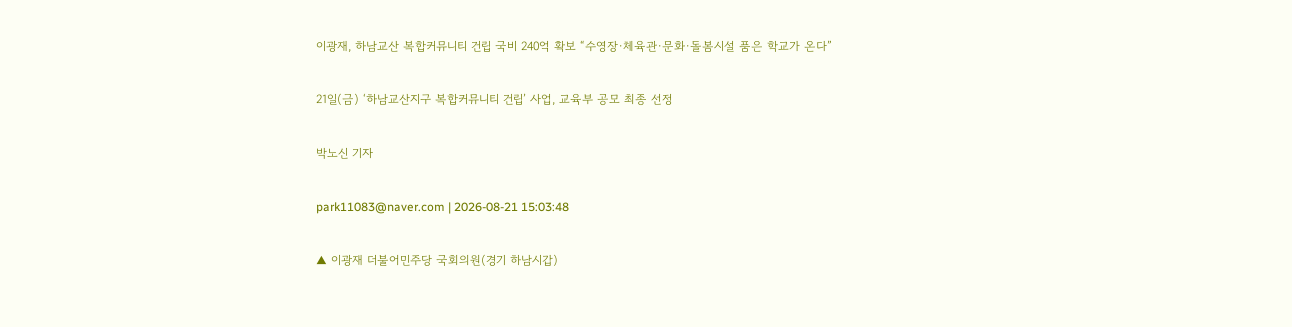이광재, 하남교산 복합커뮤니티 건립 국비 240억 확보 “수영장·체육관·문화·돌봄시설 품은 학교가 온다”

21일(금) ‘하남교산지구 복합커뮤니티 건립’ 사업, 교육부 공모 최종 선정

박노신 기자

park11083@naver.com | 2026-08-21 15:03:48

▲ 이광재 더불어민주당 국회의원(경기 하남시갑)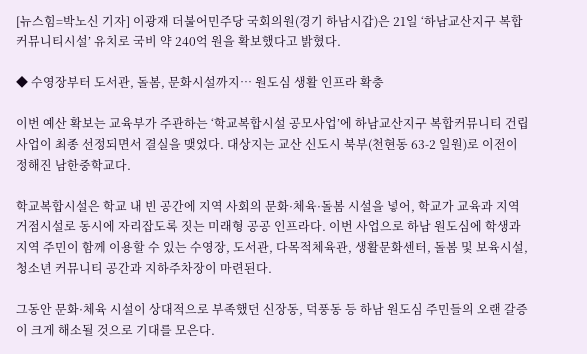[뉴스힘=박노신 기자] 이광재 더불어민주당 국회의원(경기 하남시갑)은 21일 ‘하남교산지구 복합커뮤니티시설’ 유치로 국비 약 240억 원을 확보했다고 밝혔다.

◆ 수영장부터 도서관, 돌봄, 문화시설까지… 원도심 생활 인프라 확충

이번 예산 확보는 교육부가 주관하는 ‘학교복합시설 공모사업’에 하남교산지구 복합커뮤니티 건립 사업이 최종 선정되면서 결실을 맺었다. 대상지는 교산 신도시 북부(천현동 63-2 일원)로 이전이 정해진 남한중학교다.

학교복합시설은 학교 내 빈 공간에 지역 사회의 문화·체육·돌봄 시설을 넣어, 학교가 교육과 지역 거점시설로 동시에 자리잡도록 짓는 미래형 공공 인프라다. 이번 사업으로 하남 원도심에 학생과 지역 주민이 함께 이용할 수 있는 수영장, 도서관, 다목적체육관, 생활문화센터, 돌봄 및 보육시설, 청소년 커뮤니티 공간과 지하주차장이 마련된다.

그동안 문화·체육 시설이 상대적으로 부족했던 신장동, 덕풍동 등 하남 원도심 주민들의 오랜 갈증이 크게 해소될 것으로 기대를 모은다.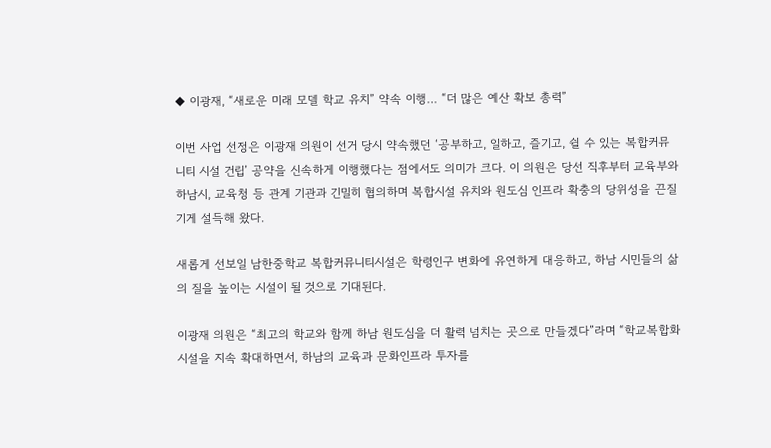◆ 이광재, “새로운 미래 모델 학교 유치” 약속 이행… “더 많은 예산 확보 총력”

이번 사업 선정은 이광재 의원이 선거 당시 약속했던 ‘공부하고, 일하고, 즐기고, 쉴 수 있는 복합커뮤니티 시설 건립’ 공약을 신속하게 이행했다는 점에서도 의미가 크다. 이 의원은 당선 직후부터 교육부와 하남시, 교육청 등 관계 기관과 긴밀히 협의하며 복합시설 유치와 원도심 인프라 확충의 당위성을 끈질기게 설득해 왔다.

새롭게 선보일 남한중학교 복합커뮤니티시설은 학령인구 변화에 유연하게 대응하고, 하남 시민들의 삶의 질을 높이는 시설이 될 것으로 기대된다.

이광재 의원은 “최고의 학교와 함께 하남 원도심을 더 활력 넘치는 곳으로 만들겠다”라며 “학교복합화 시설을 지속 확대하면서, 하남의 교육과 문화인프라 투자를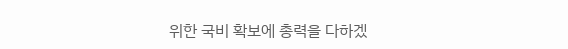위한 국비 확보에 총력을 다하겠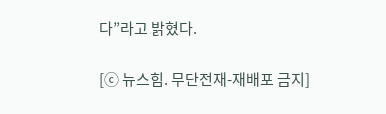다”라고 밝혔다.

[ⓒ 뉴스힘. 무단전재-재배포 금지]